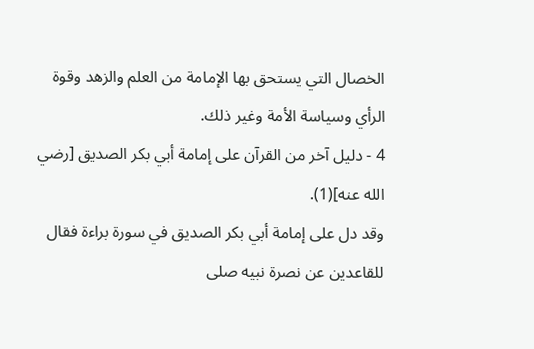الخصال التي يستحق بها الإمامة من العلم والزهد وقوة الرأي وسياسة الأمة وغير ذلك.
4 - دليل آخر من القرآن على إمامة أبي بكر الصديق [رضي الله عنه](1).
وقد دل على إمامة أبي بكر الصديق في سورة براءة فقال للقاعدين عن نصرة نبيه صلى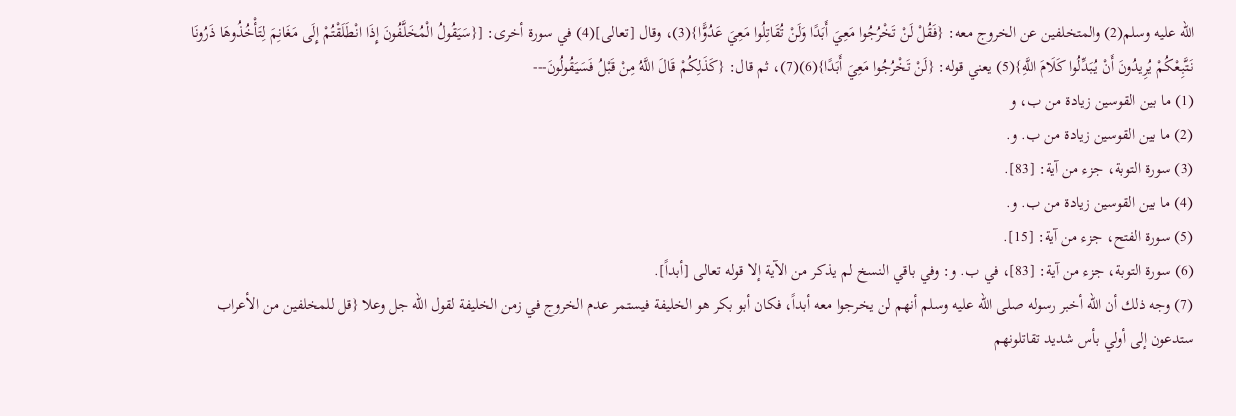الله عليه وسلم(2) والمتخلفين عن الخروج معه: {فَقُلْ لَنْ تَخْرُجُوا مَعِيَ أَبَدًا وَلَنْ تُقَاتِلُوا مَعِيَ عَدُوًّا}(3)، وقال [تعالى](4) في سورة أخرى: [{سَيَقُولُ الْمُخَلَّفُونَ إِذَا انْطَلَقْتُمْ إِلَى مَغَانِمَ لِتَأْخُذُوهَا ذَرُونَا نَتَّبِعْكُمْ يُرِيدُونَ أَنْ يُبَدِّلُوا كَلَامَ اللَّهِ}(5) يعني قوله: {لَنْ تَخْرُجُوا مَعِيَ أَبَدًا}(6)(7)، ثم قال: {كَذَلِكُمْ قَالَ اللَّهُ مِنْ قَبْلُ فَسَيَقُولُونَ---
(1) ما بين القوسين زيادة من ب، و
(2) ما بين القوسين زيادة من ب. و.
(3) سورة التوبة، جزء من آية: [83].
(4) ما بين القوسين زيادة من ب. و.
(5) سورة الفتح، جزء من آية: [15].
(6) سورة التوبة، جزء من آية: [83]، في ب. و: وفي باقي النسخ لم يذكر من الآية إلا قوله تعالى [أبداً].
(7) وجه ذلك أن الله أخبر رسوله صلى الله عليه وسلم أنهم لن يخرجوا معه أبداً، فكان أبو بكر هو الخليفة فيستمر عدم الخروج في زمن الخليفة لقول الله جل وعلا {قل للمخلفين من الأعراب ستدعون إلى أولي بأس شديد تقاتلونهم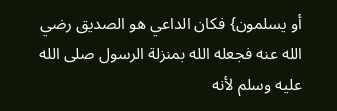أو يسلمون} فكان الداعي هو الصديق رضي الله عنه فجعله الله بمنزلة الرسول صلى الله عليه وسلم لأنه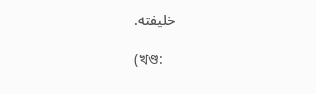خليفته.

(খণ্ড: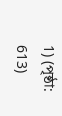1) (পৃষ্ঠা: 613)